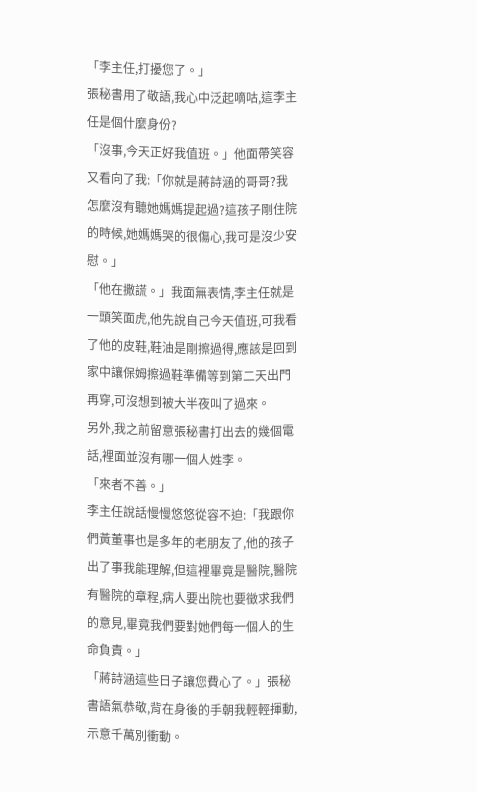「李主任,打擾您了。」
張秘書用了敬語,我心中泛起嘀咕,這李主任是個什麼身份?
「沒事,今天正好我值班。」他面帶笑容又看向了我:「你就是蔣詩涵的哥哥?我怎麼沒有聽她媽媽提起過?這孩子剛住院的時候,她媽媽哭的很傷心,我可是沒少安慰。」
「他在撒謊。」我面無表情,李主任就是一頭笑面虎,他先說自己今天值班,可我看了他的皮鞋,鞋油是剛擦過得,應該是回到家中讓保姆擦過鞋準備等到第二天出門再穿,可沒想到被大半夜叫了過來。
另外,我之前留意張秘書打出去的幾個電話,裡面並沒有哪一個人姓李。
「來者不善。」
李主任說話慢慢悠悠從容不迫:「我跟你們黃董事也是多年的老朋友了,他的孩子出了事我能理解,但這裡畢竟是醫院,醫院有醫院的章程,病人要出院也要徵求我們的意見,畢竟我們要對她們每一個人的生命負責。」
「蔣詩涵這些日子讓您費心了。」張秘書語氣恭敬,背在身後的手朝我輕輕揮動,示意千萬別衝動。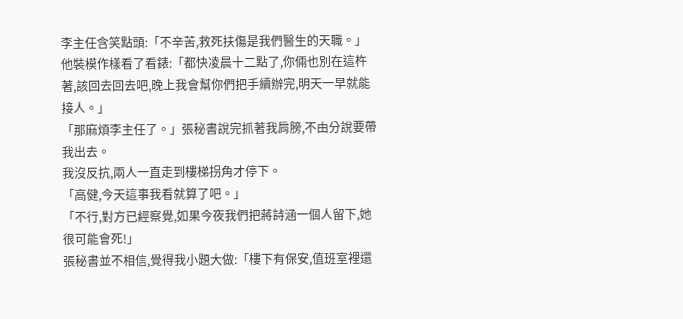李主任含笑點頭:「不辛苦,救死扶傷是我們醫生的天職。」
他裝模作樣看了看錶:「都快凌晨十二點了,你倆也別在這杵著,該回去回去吧,晚上我會幫你們把手續辦完,明天一早就能接人。」
「那麻煩李主任了。」張秘書說完抓著我肩膀,不由分說要帶我出去。
我沒反抗,兩人一直走到樓梯拐角才停下。
「高健,今天這事我看就算了吧。」
「不行,對方已經察覺,如果今夜我們把蔣詩涵一個人留下,她很可能會死!」
張秘書並不相信,覺得我小題大做:「樓下有保安,值班室裡還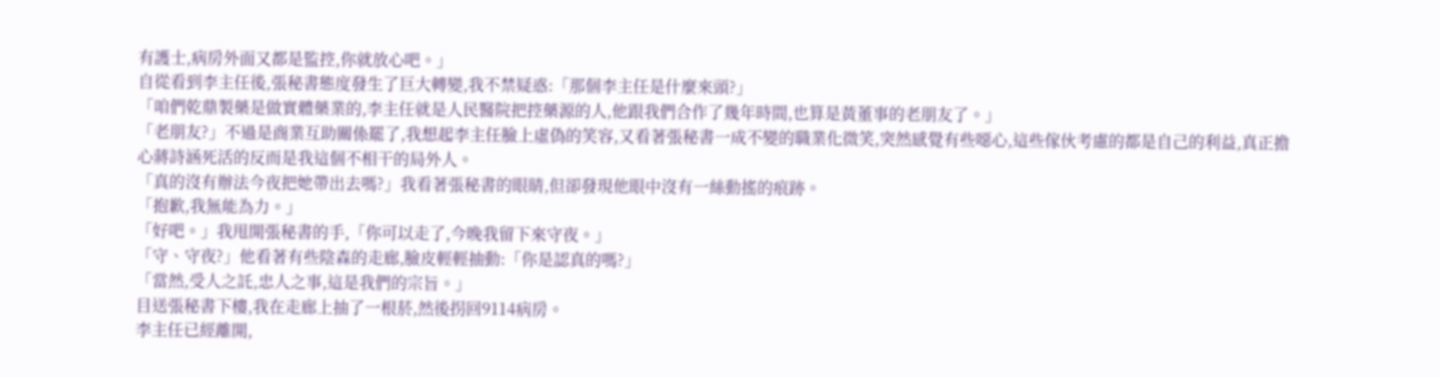有護士,病房外面又都是監控,你就放心吧。」
自從看到李主任後,張秘書態度發生了巨大轉變,我不禁疑惑:「那個李主任是什麼來頭?」
「咱們乾鼎製藥是做實體藥業的,李主任就是人民醫院把控藥源的人,他跟我們合作了幾年時間,也算是黃董事的老朋友了。」
「老朋友?」不過是商業互助關係罷了,我想起李主任臉上虛偽的笑容,又看著張秘書一成不變的職業化微笑,突然感覺有些噁心,這些傢伙考慮的都是自己的利益,真正擔心蔣詩涵死活的反而是我這個不相干的局外人。
「真的沒有辦法今夜把她帶出去嗎?」我看著張秘書的眼睛,但卻發現他眼中沒有一絲動搖的痕跡。
「抱歉,我無能為力。」
「好吧。」我甩開張秘書的手,「你可以走了,今晚我留下來守夜。」
「守、守夜?」他看著有些陰森的走廊,臉皮輕輕抽動:「你是認真的嗎?」
「當然,受人之託,忠人之事,這是我們的宗旨。」
目送張秘書下樓,我在走廊上抽了一根菸,然後拐回9114病房。
李主任已經離開,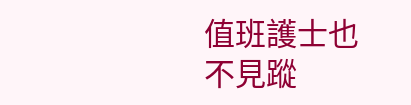值班護士也不見蹤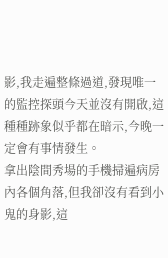影,我走遍整條過道,發現唯一的監控探頭今天並沒有開啟,這種種跡象似乎都在暗示,今晚一定會有事情發生。
拿出陰間秀場的手機掃遍病房內各個角落,但我卻沒有看到小鬼的身影,這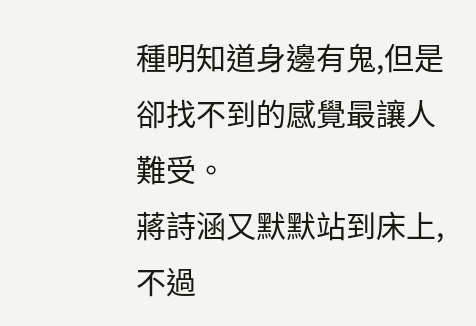種明知道身邊有鬼,但是卻找不到的感覺最讓人難受。
蔣詩涵又默默站到床上,不過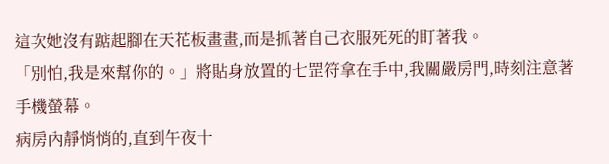這次她沒有踮起腳在天花板畫畫,而是抓著自己衣服死死的盯著我。
「別怕,我是來幫你的。」將貼身放置的七罡符拿在手中,我關嚴房門,時刻注意著手機螢幕。
病房內靜悄悄的,直到午夜十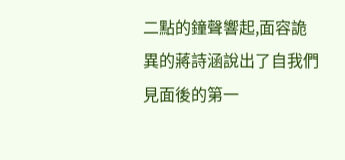二點的鐘聲響起,面容詭異的蔣詩涵說出了自我們見面後的第一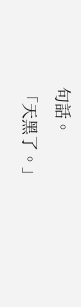句話。
「天黑了。」